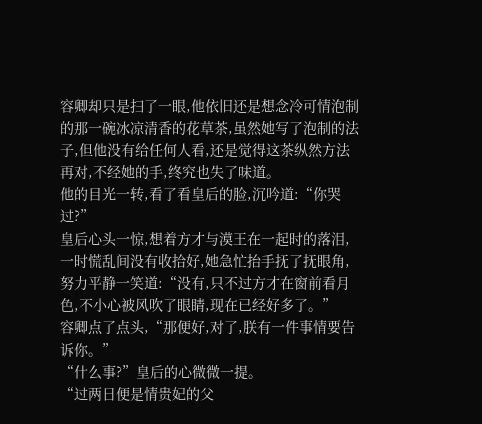容卿却只是扫了一眼,他依旧还是想念冷可情泡制的那一碗冰凉清香的花草茶,虽然她写了泡制的法子,但他没有给任何人看,还是觉得这茶纵然方法再对,不经她的手,终究也失了味道。
他的目光一转,看了看皇后的脸,沉吟道:“你哭过?”
皇后心头一惊,想着方才与漠王在一起时的落泪,一时慌乱间没有收拾好,她急忙抬手抚了抚眼角,努力平静一笑道:“没有,只不过方才在窗前看月色,不小心被风吹了眼睛,现在已经好多了。”
容卿点了点头,“那便好,对了,朕有一件事情要告诉你。”
“什么事?”皇后的心微微一提。
“过两日便是情贵妃的父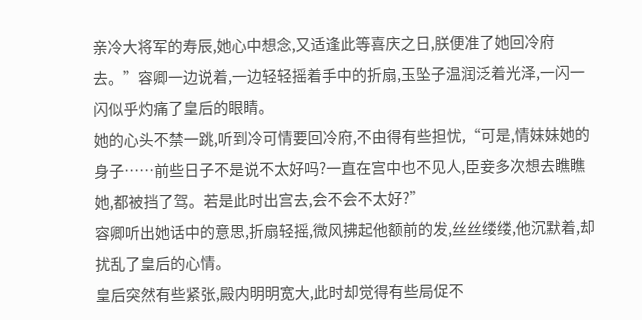亲冷大将军的寿辰,她心中想念,又适逢此等喜庆之日,朕便准了她回冷府去。”容卿一边说着,一边轻轻摇着手中的折扇,玉坠子温润泛着光泽,一闪一闪似乎灼痛了皇后的眼睛。
她的心头不禁一跳,听到冷可情要回冷府,不由得有些担忧,“可是,情妹妹她的身子……前些日子不是说不太好吗?一直在宫中也不见人,臣妾多次想去瞧瞧她,都被挡了驾。若是此时出宫去,会不会不太好?”
容卿听出她话中的意思,折扇轻摇,微风拂起他额前的发,丝丝缕缕,他沉默着,却扰乱了皇后的心情。
皇后突然有些紧张,殿内明明宽大,此时却觉得有些局促不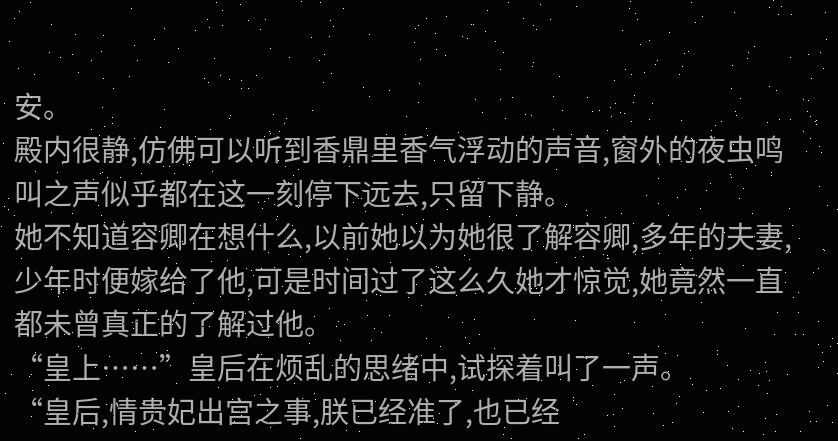安。
殿内很静,仿佛可以听到香鼎里香气浮动的声音,窗外的夜虫鸣叫之声似乎都在这一刻停下远去,只留下静。
她不知道容卿在想什么,以前她以为她很了解容卿,多年的夫妻,少年时便嫁给了他,可是时间过了这么久她才惊觉,她竟然一直都未曾真正的了解过他。
“皇上……”皇后在烦乱的思绪中,试探着叫了一声。
“皇后,情贵妃出宫之事,朕已经准了,也已经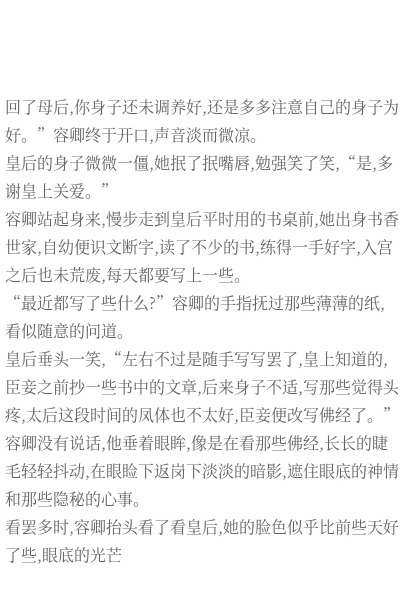回了母后,你身子还未调养好,还是多多注意自己的身子为好。”容卿终于开口,声音淡而微凉。
皇后的身子微微一僵,她抿了抿嘴唇,勉强笑了笑,“是,多谢皇上关爱。”
容卿站起身来,慢步走到皇后平时用的书桌前,她出身书香世家,自幼便识文断字,读了不少的书,练得一手好字,入宫之后也未荒废,每天都要写上一些。
“最近都写了些什么?”容卿的手指抚过那些薄薄的纸,看似随意的问道。
皇后垂头一笑,“左右不过是随手写写罢了,皇上知道的,臣妾之前抄一些书中的文章,后来身子不适,写那些觉得头疼,太后这段时间的凤体也不太好,臣妾便改写佛经了。”
容卿没有说话,他垂着眼眸,像是在看那些佛经,长长的睫毛轻轻抖动,在眼睑下返岗下淡淡的暗影,遮住眼底的神情和那些隐秘的心事。
看罢多时,容卿抬头看了看皇后,她的脸色似乎比前些天好了些,眼底的光芒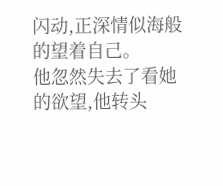闪动,正深情似海般的望着自己。
他忽然失去了看她的欲望,他转头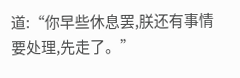道:“你早些休息罢,朕还有事情要处理,先走了。”